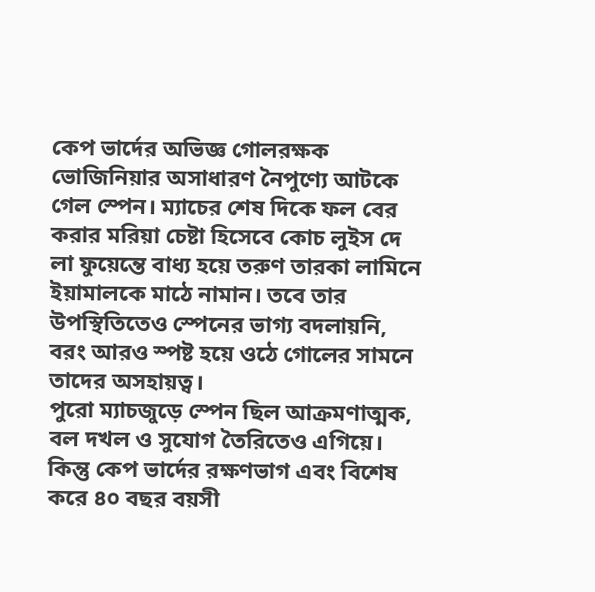কেপ ভার্দের অভিজ্ঞ গোলরক্ষক ভোজিনিয়ার অসাধারণ নৈপুণ্যে আটকে গেল স্পেন। ম্যাচের শেষ দিকে ফল বের করার মরিয়া চেষ্টা হিসেবে কোচ লুইস দে লা ফুয়েন্তে বাধ্য হয়ে তরুণ তারকা লামিনে ইয়ামালকে মাঠে নামান। তবে তার উপস্থিতিতেও স্পেনের ভাগ্য বদলায়নি, বরং আরও স্পষ্ট হয়ে ওঠে গোলের সামনে তাদের অসহায়ত্ব।
পুরো ম্যাচজুড়ে স্পেন ছিল আক্রমণাত্মক, বল দখল ও সুযোগ তৈরিতেও এগিয়ে। কিন্তু কেপ ভার্দের রক্ষণভাগ এবং বিশেষ করে ৪০ বছর বয়সী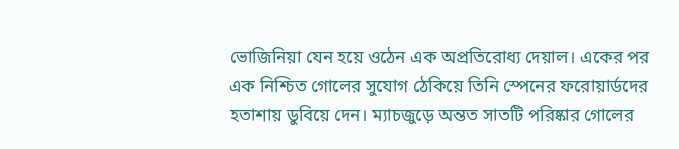ভোজিনিয়া যেন হয়ে ওঠেন এক অপ্রতিরোধ্য দেয়াল। একের পর এক নিশ্চিত গোলের সুযোগ ঠেকিয়ে তিনি স্পেনের ফরোয়ার্ডদের হতাশায় ডুবিয়ে দেন। ম্যাচজুড়ে অন্তত সাতটি পরিষ্কার গোলের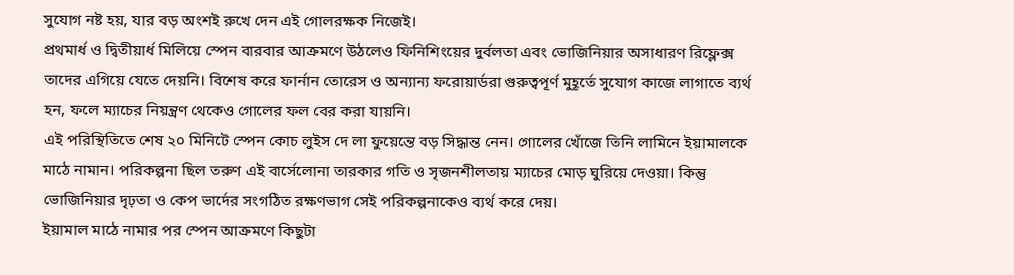সুযোগ নষ্ট হয়, যার বড় অংশই রুখে দেন এই গোলরক্ষক নিজেই।
প্রথমার্ধ ও দ্বিতীয়ার্ধ মিলিয়ে স্পেন বারবার আক্রমণে উঠলেও ফিনিশিংয়ের দুর্বলতা এবং ভোজিনিয়ার অসাধারণ রিফ্লেক্স তাদের এগিয়ে যেতে দেয়নি। বিশেষ করে ফার্নান তোরেস ও অন্যান্য ফরোয়ার্ডরা গুরুত্বপূর্ণ মুহূর্তে সুযোগ কাজে লাগাতে ব্যর্থ হন, ফলে ম্যাচের নিয়ন্ত্রণ থেকেও গোলের ফল বের করা যায়নি।
এই পরিস্থিতিতে শেষ ২০ মিনিটে স্পেন কোচ লুইস দে লা ফুয়েন্তে বড় সিদ্ধান্ত নেন। গোলের খোঁজে তিনি লামিনে ইয়ামালকে মাঠে নামান। পরিকল্পনা ছিল তরুণ এই বার্সেলোনা তারকার গতি ও সৃজনশীলতায় ম্যাচের মোড় ঘুরিয়ে দেওয়া। কিন্তু ভোজিনিয়ার দৃঢ়তা ও কেপ ভার্দের সংগঠিত রক্ষণভাগ সেই পরিকল্পনাকেও ব্যর্থ করে দেয়।
ইয়ামাল মাঠে নামার পর স্পেন আক্রমণে কিছুটা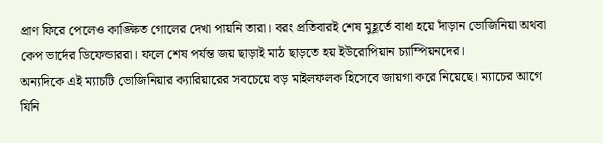প্রাণ ফিরে পেলেও কাঙ্ক্ষিত গোলের দেখা পায়নি তারা। বরং প্রতিবারই শেষ মুহূর্তে বাধা হয়ে দাঁড়ান ভোজিনিয়া অথবা কেপ ভার্দের ডিফেন্ডাররা। ফলে শেষ পর্যন্ত জয় ছাড়াই মাঠ ছাড়তে হয় ইউরোপিয়ান চ্যাম্পিয়নদের।
অন্যদিকে এই ম্যাচটি ভোজিনিয়ার ক্যারিয়ারের সবচেয়ে বড় মাইলফলক হিসেবে জায়গা করে নিয়েছে। ম্যাচের আগে যিনি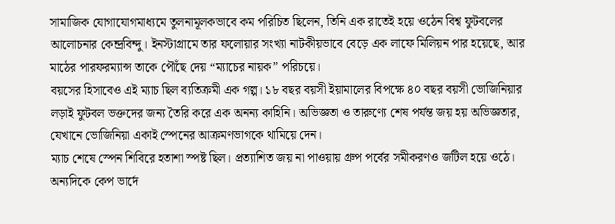সামাজিক যোগাযোগমাধ্যমে তুলনামূলকভাবে কম পরিচিত ছিলেন, তিনি এক রাতেই হয়ে ওঠেন বিশ্ব ফুটবলের আলোচনার কেন্দ্রবিন্দু। ইনস্টাগ্রামে তার ফলোয়ার সংখ্যা নাটকীয়ভাবে বেড়ে এক লাফে মিলিয়ন পার হয়েছে, আর মাঠের পারফরম্যান্স তাকে পৌঁছে দেয় “ম্যাচের নায়ক” পরিচয়ে।
বয়সের হিসাবেও এই ম্যাচ ছিল ব্যতিক্রমী এক গল্প। ১৮ বছর বয়সী ইয়ামালের বিপক্ষে ৪০ বছর বয়সী ভোজিনিয়ার লড়াই ফুটবল ভক্তদের জন্য তৈরি করে এক অনন্য কাহিনি। অভিজ্ঞতা ও তারুণ্যে শেষ পর্যন্ত জয় হয় অভিজ্ঞতার, যেখানে ভোজিনিয়া একাই স্পেনের আক্রমণভাগকে থামিয়ে দেন।
ম্যাচ শেষে স্পেন শিবিরে হতাশা স্পষ্ট ছিল। প্রত্যাশিত জয় না পাওয়ায় গ্রুপ পর্বের সমীকরণও জটিল হয়ে ওঠে। অন্যদিকে কেপ ভার্দে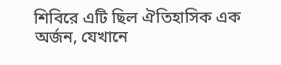শিবিরে এটি ছিল ঐতিহাসিক এক অর্জন, যেখানে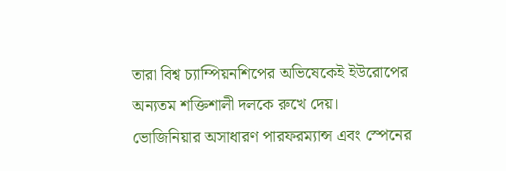তারা বিশ্ব চ্যাম্পিয়নশিপের অভিষেকেই ইউরোপের অন্যতম শক্তিশালী দলকে রুখে দেয়।
ভোজিনিয়ার অসাধারণ পারফরম্যান্স এবং স্পেনের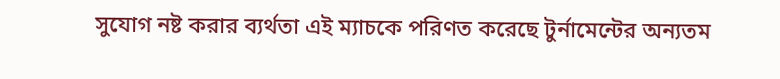সুযোগ নষ্ট করার ব্যর্থতা এই ম্যাচকে পরিণত করেছে টুর্নামেন্টের অন্যতম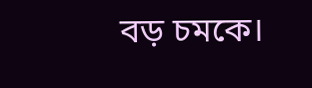বড় চমকে।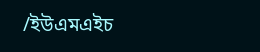/ইউএমএইচ